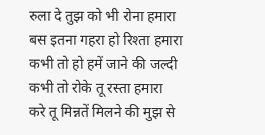रुला दे तुझ को भी रोना हमारा
बस इतना गहरा हो रिश्ता हमारा
कभी तो हो हमें जाने की जल्दी
कभी तो रोके तू रस्ता हमारा
करे तू मिन्नतें मिलने की मुझ से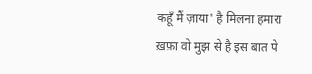कहूँ मैं ज़ाया' है मिलना हमारा
ख़फ़ा वो मुझ से है इस बात पे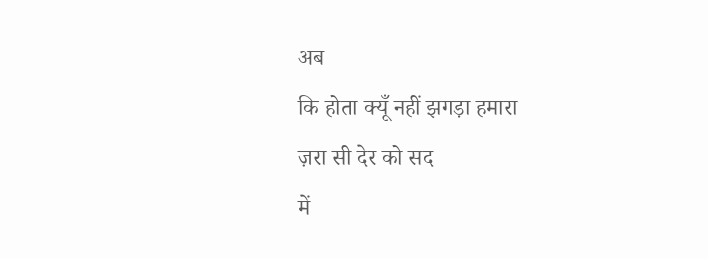अब
कि होता क्यूँ नहीं झगड़ा हमारा
ज़रा सी देर को सद
में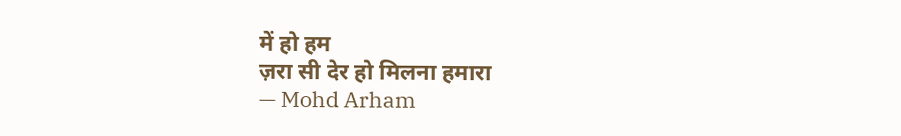में हो हम
ज़रा सी देर हो मिलना हमारा
— Mohd Arham